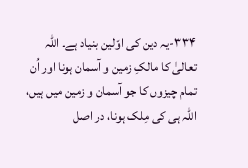۳۳۴-یہ دین کی اوّلین بنیاد ہے۔ اللہ تعالیٰ کا مالکِ زمین و آسمان ہونا اور اُن تمام چیزوں کا جو آسمان و زمین میں ہیں، اللہ ہی کی مِلک ہونا، در اصل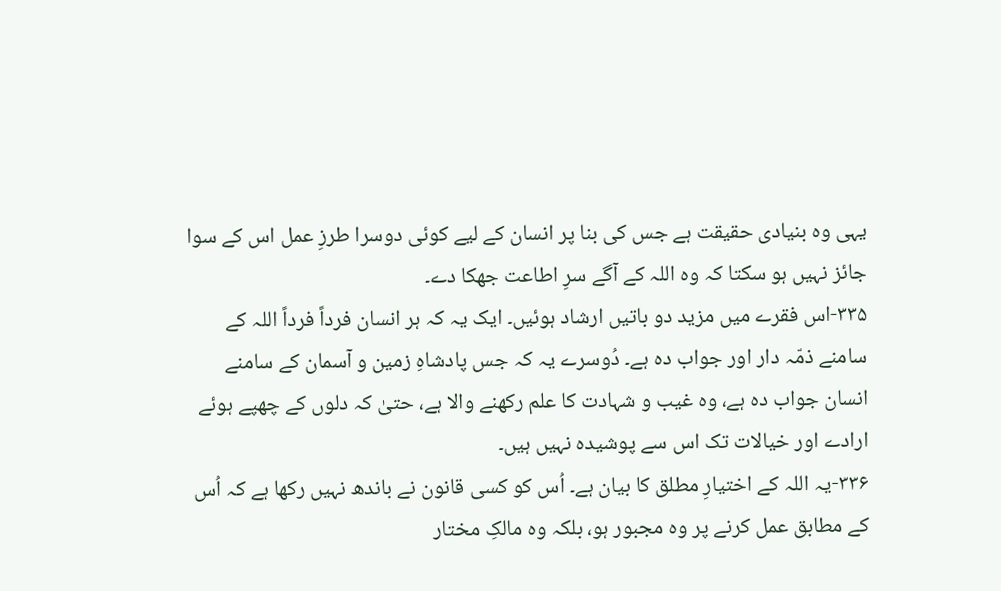یہی وہ بنیادی حقیقت ہے جس کی بنا پر انسان کے لیے کوئی دوسرا طرزِ عمل اس کے سوا جائز نہیں ہو سکتا کہ وہ اللہ کے آگے سرِ اطاعت جھکا دے۔
۳۳۵-اس فقرے میں مزید دو باتیں ارشاد ہوئیں۔ ایک یہ کہ ہر انسان فرداً فرداً اللہ کے سامنے ذمّہ دار اور جواب دہ ہے۔ دُوسرے یہ کہ جس پادشاہِ زمین و آسمان کے سامنے انسان جواب دہ ہے، وہ غیب و شہادت کا علم رکھنے والا ہے، حتیٰ کہ دلوں کے چھپے ہوئے ارادے اور خیالات تک اس سے پوشیدہ نہیں ہیں۔
۳۳۶-یہ اللہ کے اختیارِ مطلق کا بیان ہے۔ اُس کو کسی قانون نے باندھ نہیں رکھا ہے کہ اُس کے مطابق عمل کرنے پر وہ مجبور ہو، بلکہ وہ مالکِ مختار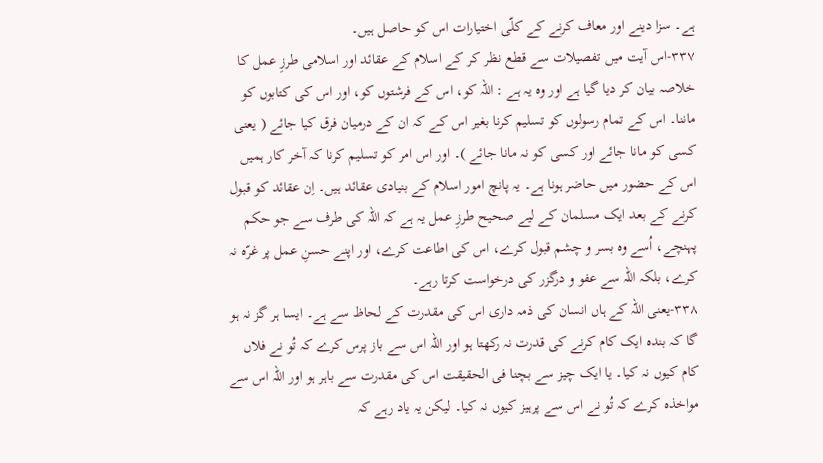ہے۔ سزا دینے اور معاف کرنے کے کلّی اختیارات اس کو حاصل ہیں۔
۳۳۷-اس آیت میں تفصیلات سے قطع نظر کر کے اسلام کے عقائد اور اسلامی طرزِ عمل کا خلاصہ بیان کر دیا گیا ہے اور وہ یہ ہے : اللہ کو، اس کے فرشتوں کو، اور اس کی کتابوں کو ماننا۔ اس کے تمام رسولوں کو تسلیم کرنا بغیر اس کے کہ ان کے درمیان فرق کیا جائے ( یعنی کسی کو مانا جائے اور کسی کو نہ مانا جائے )۔ اور اس امر کو تسلیم کرنا کہ آخر کار ہمیں اس کے حضور میں حاضر ہونا ہے۔ یہ پانچ امور اسلام کے بنیادی عقائد ہیں۔ اِن عقائد کو قبول کرنے کے بعد ایک مسلمان کے لیے صحیح طرزِ عمل یہ ہے کہ اللہ کی طرف سے جو حکم پہنچے، اُسے وہ بسر و چشم قبول کرے، اس کی اطاعت کرے، اور اپنے حسنِ عمل پر غرّہ نہ کرے، بلکہ اللہ سے عفو و درگزر کی درخواست کرتا رہے۔
۳۳۸-یعنی اللہ کے ہاں انسان کی ذمہ داری اس کی مقدرت کے لحاظ سے ہے۔ ایسا ہر گز نہ ہو گا کہ بندہ ایک کام کرنے کی قدرت نہ رکھتا ہو اور اللہ اس سے باز پرس کرے کہ تُو نے فلاں کام کیوں نہ کیا۔ یا ایک چیز سے بچنا فی الحقیقت اس کی مقدرت سے باہر ہو اور اللہ اس سے مواخذہ کرے کہ تُو نے اس سے پرہیز کیوں نہ کیا۔ لیکن یہ یاد رہے کہ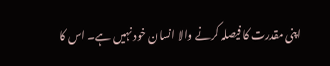اپنی مقدرت کا فیصلہ کرنے والا انسان خود نہیں ہے۔ اس کا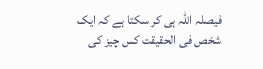فیصلہ اللہ ہی کر سکتا ہے کہ ایک شخص فی الحقیقت کس چیز کی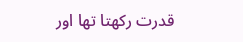قدرت رکھتا تھا اور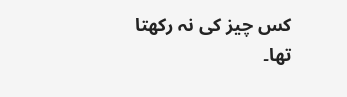کس چیز کی نہ رکھتا تھا۔